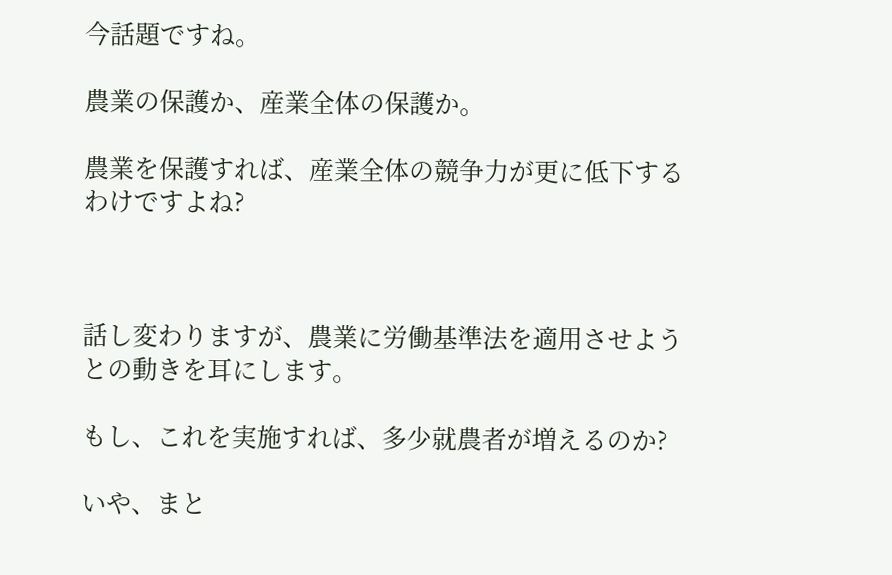今話題ですね。

農業の保護か、産業全体の保護か。

農業を保護すれば、産業全体の競争力が更に低下するわけですよね?



話し変わりますが、農業に労働基準法を適用させようとの動きを耳にします。

もし、これを実施すれば、多少就農者が増えるのか?

いや、まと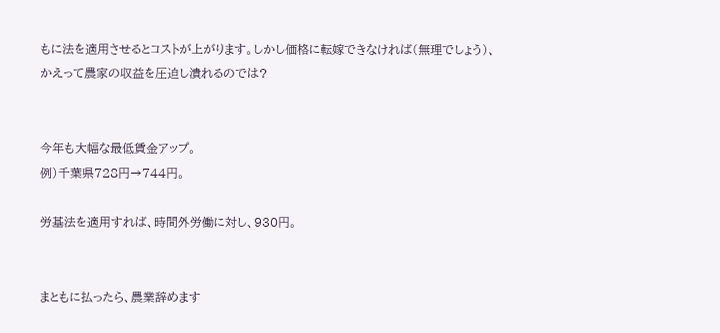もに法を適用させるとコストが上がります。しかし価格に転嫁できなければ(無理でしょう)、かえって農家の収益を圧迫し潰れるのでは?


今年も大幅な最低賃金アップ。
例)千葉県728円→744円。

労基法を適用すれば、時間外労働に対し、930円。


まともに払ったら、農業辞めます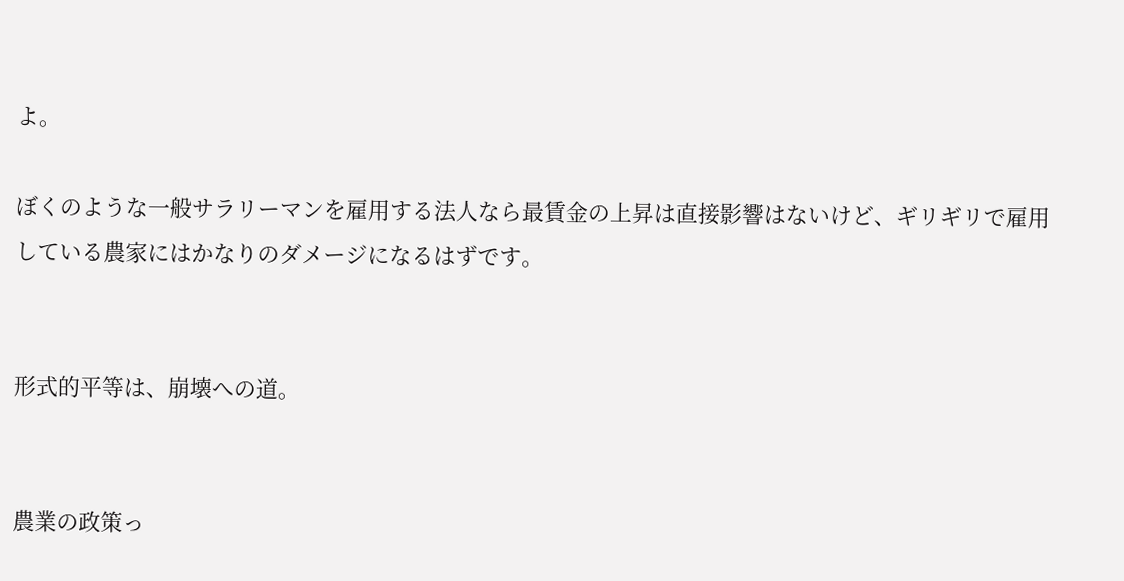よ。

ぼくのような一般サラリーマンを雇用する法人なら最賃金の上昇は直接影響はないけど、ギリギリで雇用している農家にはかなりのダメージになるはずです。


形式的平等は、崩壊への道。


農業の政策っ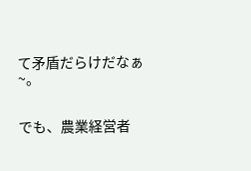て矛盾だらけだなぁ~。


でも、農業経営者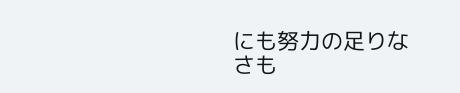にも努力の足りなさも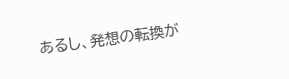あるし、発想の転換が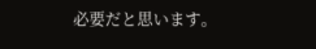必要だと思います。